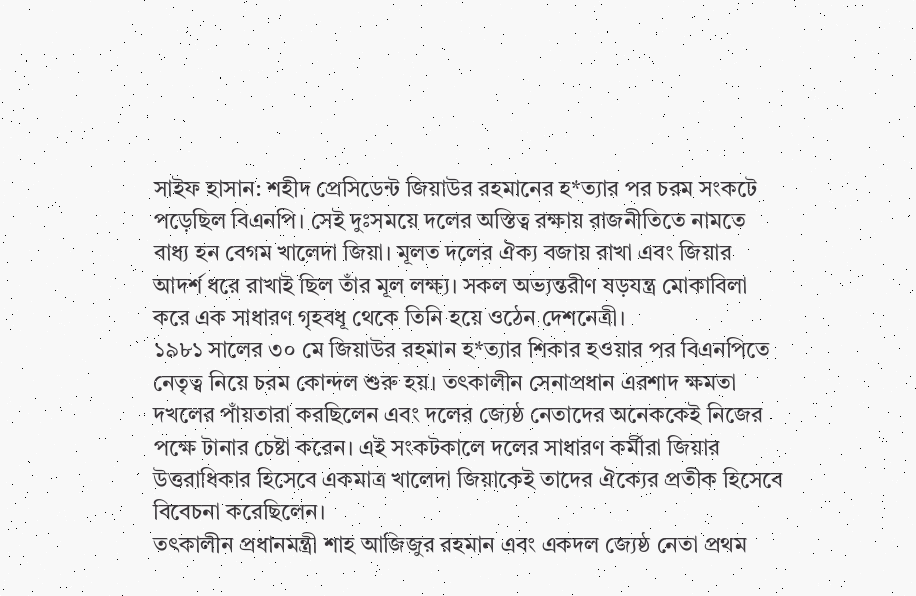সাইফ হাসান: শহীদ প্রেসিডেন্ট জিয়াউর রহমানের হ*ত্যার পর চরম সংকটে পড়েছিল বিএনপি। সেই দুঃসময়ে দলের অস্তিত্ব রক্ষায় রাজনীতিতে নামতে বাধ্য হন বেগম খালেদা জিয়া। মূলত দলের ঐক্য বজায় রাখা এবং জিয়ার আদর্শ ধরে রাখাই ছিল তাঁর মূল লক্ষ্য। সকল অভ্যন্তরীণ ষড়যন্ত্র মোকাবিলা করে এক সাধারণ গৃহবধূ থেকে তিনি হয়ে ওঠেন দেশনেত্রী।
১৯৮১ সালের ৩০ মে জিয়াউর রহমান হ*ত্যার শিকার হওয়ার পর বিএনপিতে নেতৃত্ব নিয়ে চরম কোন্দল শুরু হয়। তৎকালীন সেনাপ্রধান এরশাদ ক্ষমতা দখলের পাঁয়তারা করছিলেন এবং দলের জ্যেষ্ঠ নেতাদের অনেককেই নিজের পক্ষে টানার চেষ্টা করেন। এই সংকটকালে দলের সাধারণ কর্মীরা জিয়ার উত্তরাধিকার হিসেবে একমাত্র খালেদা জিয়াকেই তাদের ঐক্যের প্রতীক হিসেবে বিবেচনা করেছিলেন।
তৎকালীন প্রধানমন্ত্রী শাহ আজিজুর রহমান এবং একদল জ্যেষ্ঠ নেতা প্রথম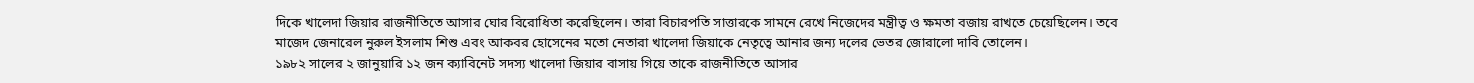দিকে খালেদা জিয়ার রাজনীতিতে আসার ঘোর বিরোধিতা করেছিলেন। তারা বিচারপতি সাত্তারকে সামনে রেখে নিজেদের মন্ত্রীত্ব ও ক্ষমতা বজায় রাখতে চেয়েছিলেন। তবে মাজেদ জেনারেল নুরুল ইসলাম শিশু এবং আকবর হোসেনের মতো নেতারা খালেদা জিয়াকে নেতৃত্বে আনার জন্য দলের ভেতর জোরালো দাবি তোলেন।
১৯৮২ সালের ২ জানুয়ারি ১২ জন ক্যাবিনেট সদস্য খালেদা জিয়ার বাসায় গিয়ে তাকে রাজনীতিতে আসার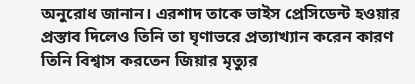অনুরোধ জানান। এরশাদ তাকে ভাইস প্রেসিডেন্ট হওয়ার প্রস্তাব দিলেও তিনি তা ঘৃণাভরে প্রত্যাখ্যান করেন কারণ তিনি বিশ্বাস করতেন জিয়ার মৃত্যুর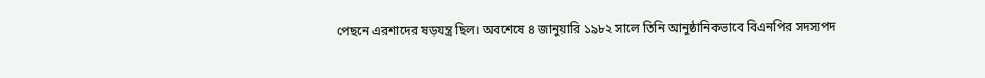পেছনে এরশাদের ষড়যন্ত্র ছিল। অবশেষে ৪ জানুয়ারি ১৯৮২ সালে তিনি আনুষ্ঠানিকভাবে বিএনপির সদস্যপদ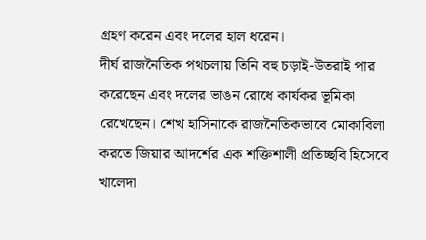গ্রহণ করেন এবং দলের হাল ধরেন।
দীর্ঘ রাজনৈতিক পথচলায় তিনি বহু চড়াই-উতরাই পার করেছেন এবং দলের ভাঙন রোধে কার্যকর ভূমিকা রেখেছেন। শেখ হাসিনাকে রাজনৈতিকভাবে মোকাবিলা করতে জিয়ার আদর্শের এক শক্তিশালী প্রতিচ্ছবি হিসেবে খালেদা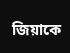জিয়াকে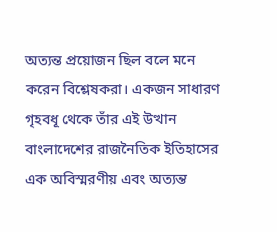অত্যন্ত প্রয়োজন ছিল বলে মনে করেন বিশ্লেষকরা। একজন সাধারণ গৃহবধূ থেকে তাঁর এই উত্থান বাংলাদেশের রাজনৈতিক ইতিহাসের এক অবিস্মরণীয় এবং অত্যন্ত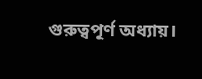গুরুত্বপূর্ণ অধ্যায়।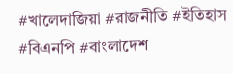#খালেদাজিয়া #রাজনীতি #ইতিহাস #বিএনপি #বাংলাদেশ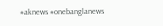#aknews #onebanglanews